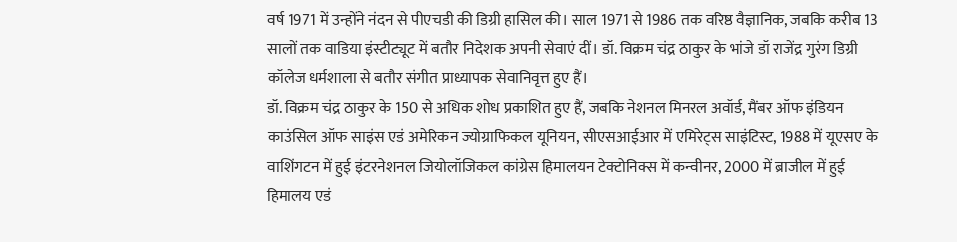वर्ष 1971 में उन्होंने नंदन से पीएचडी की डिग्री हासिल की। साल 1971 से 1986 तक वरिष्ठ वैज्ञानिक, जबकि करीब 13 सालों तक वाडिया इंस्टीट्यूट में बतौर निदेशक अपनी सेवाएं दीं। डॉ. विक्रम चंद्र ठाकुर के भांजे डॉ राजेंद्र गुरंग डिग्री कॉलेज धर्मशाला से बतौर संगीत प्राध्यापक सेवानिवृत्त हुए हैं।
डॉ. विक्रम चंद्र ठाकुर के 150 से अधिक शोध प्रकाशित हुए हैं, जबकि नेशनल मिनरल अवॉर्ड, मैंबर ऑफ इंडियन काउंसिल ऑफ साइंस एडं अमेरिकन ज्योग्राफिकल यूनियन, सीएसआईआर में एमिरेट्स साइंटिस्ट, 1988 में यूएसए के वाशिंगटन में हुई इंटरनेशनल जियोलॉजिकल कांग्रेस हिमालयन टेक्टोनिक्स में कन्वीनर, 2000 में ब्राजील में हुई हिमालय एडं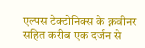एल्पस टेक्टोनिक्स के क्नवीनर सहित करीब एक दर्जन से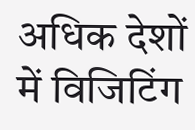अधिक देशों में विजिटिंग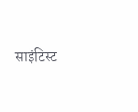साइंटिस्ट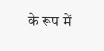के रूप में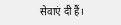सेवाएं दी हैं।